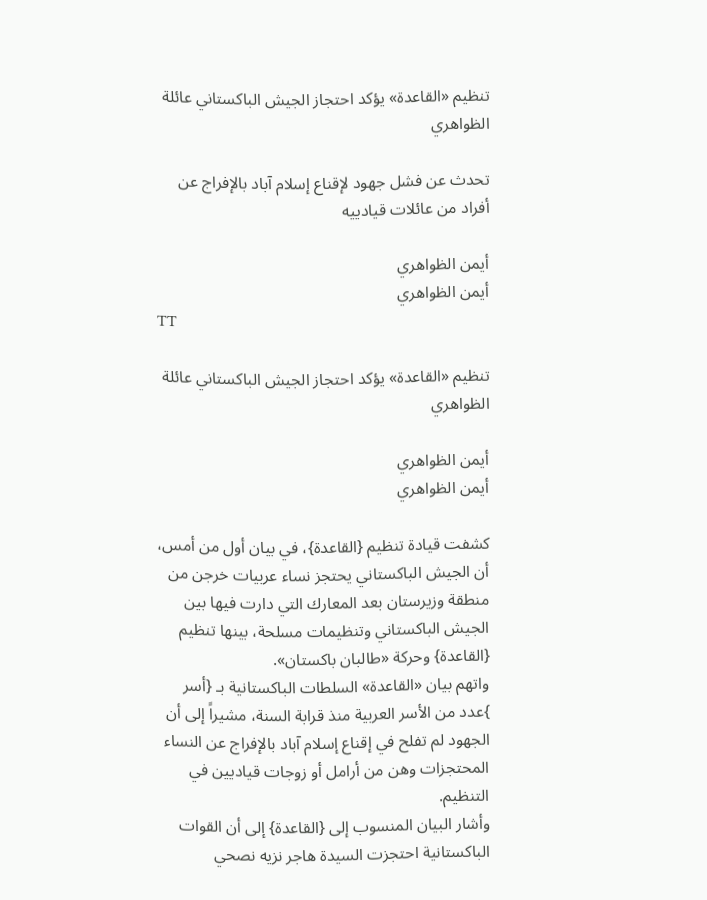تنظيم «القاعدة» يؤكد احتجاز الجيش الباكستاني عائلة الظواهري

تحدث عن فشل جهود لإقناع إسلام آباد بالإفراج عن أفراد من عائلات قيادييه

أيمن الظواهري
أيمن الظواهري
TT

تنظيم «القاعدة» يؤكد احتجاز الجيش الباكستاني عائلة الظواهري

أيمن الظواهري
أيمن الظواهري

كشفت قيادة تنظيم {القاعدة}، في بيان أول من أمس، أن الجيش الباكستاني يحتجز نساء عربيات خرجن من منطقة وزيرستان بعد المعارك التي دارت فيها بين الجيش الباكستاني وتنظيمات مسلحة، بينها تنظيم {القاعدة} وحركة «طالبان باكستان».
واتهم بيان «القاعدة» السلطات الباكستانية بـ {أسر }عدد من الأسر العربية منذ قرابة السنة، مشيراً إلى أن الجهود لم تفلح في إقناع إسلام آباد بالإفراج عن النساء المحتجزات وهن من أرامل أو زوجات قياديين في التنظيم.
وأشار البيان المنسوب إلى {القاعدة} إلى أن القوات الباكستانية احتجزت السيدة هاجر نزيه نصحي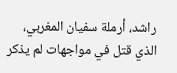راشد، أرملة سفيان المغربي، الذي قتل في مواجهات لم يذكر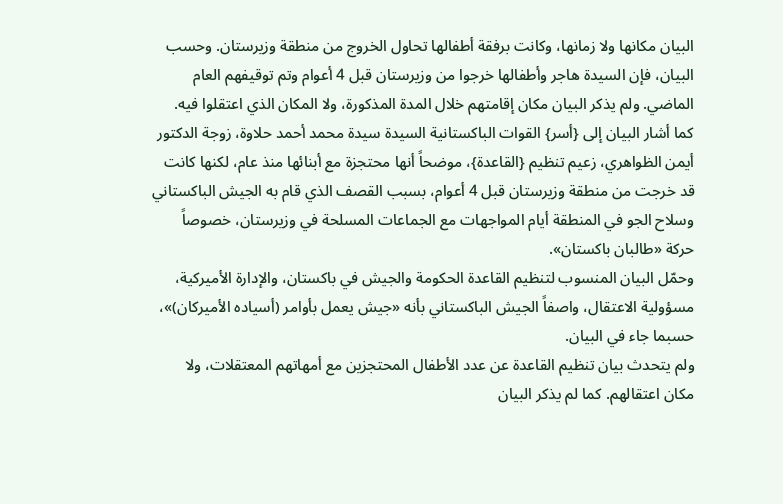البيان مكانها ولا زمانها، وكانت برفقة أطفالها تحاول الخروج من منطقة وزيرستان. وحسب البيان، فإن السيدة هاجر وأطفالها خرجوا من وزيرستان قبل 4 أعوام وتم توقيفهم العام الماضي. ولم يذكر البيان مكان إقامتهم خلال المدة المذكورة، ولا المكان الذي اعتقلوا فيه.
كما أشار البيان إلى {أسر} القوات الباكستانية السيدة سيدة محمد أحمد حلاوة، زوجة الدكتور أيمن الظواهري، زعيم تنظيم {القاعدة}، موضحاً أنها محتجزة مع أبنائها منذ عام، لكنها كانت قد خرجت من منطقة وزيرستان قبل 4 أعوام، بسبب القصف الذي قام به الجيش الباكستاني وسلاح الجو في المنطقة أيام المواجهات مع الجماعات المسلحة في وزيرستان، خصوصاً حركة «طالبان باكستان».
وحمّل البيان المنسوب لتنظيم القاعدة الحكومة والجيش في باكستان، والإدارة الأميركية، مسؤولية الاعتقال، واصفاً الجيش الباكستاني بأنه «جيش يعمل بأوامر (أسياده الأميركان)»، حسبما جاء في البيان.
ولم يتحدث بيان تنظيم القاعدة عن عدد الأطفال المحتجزين مع أمهاتهم المعتقلات، ولا مكان اعتقالهم. كما لم يذكر البيان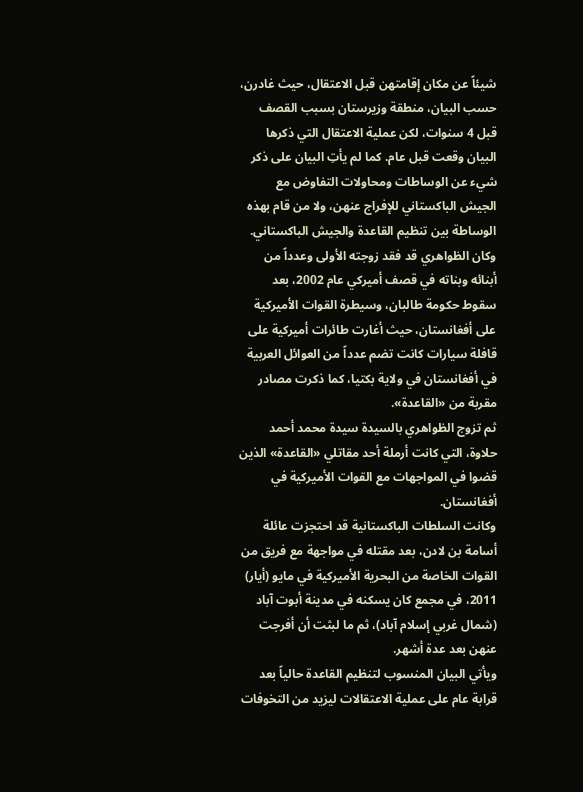شيئاً عن مكان إقامتهن قبل الاعتقال، حيث غادرن، حسب البيان، منطقة وزيرستان بسبب القصف قبل 4 سنوات، لكن عملية الاعتقال التي ذكرها البيان وقعت قبل عام. كما لم يأتِ البيان على ذكر شيء عن الوساطات ومحاولات التفاوض مع الجيش الباكستاني للإفراج عنهن، ولا من قام بهذه الوساطة بين تنظيم القاعدة والجيش الباكستاني. وكان الظواهري قد فقد زوجته الأولى وعدداً من أبنائه وبناته في قصف أميركي عام 2002، بعد سقوط حكومة طالبان، وسيطرة القوات الأميركية على أفغانستان، حيث أغارت طائرات أميركية على قافلة سيارات كانت تضم عدداً من العوائل العربية في أفغانستان في ولاية بكتيا، كما ذكرت مصادر مقربة من «القاعدة».
ثم تزوج الظواهري بالسيدة سيدة محمد أحمد حلاوة، التي كانت أرملة أحد مقاتلي «القاعدة» الذين قضوا في المواجهات مع القوات الأميركية في أفغانستان.
وكانت السلطات الباكستانية قد احتجزت عائلة أسامة بن لادن، بعد مقتله في مواجهة مع فريق من القوات الخاصة من البحرية الأميركية في مايو (أيار) 2011، في مجمع كان يسكنه في مدينة أبوت آباد (شمال غربي إسلام آباد)، ثم ما لبثت أن أفرجت عنهن بعد عدة أشهر.
ويأتي البيان المنسوب لتنظيم القاعدة حالياً بعد قرابة عام على عملية الاعتقالات ليزيد من التخوفات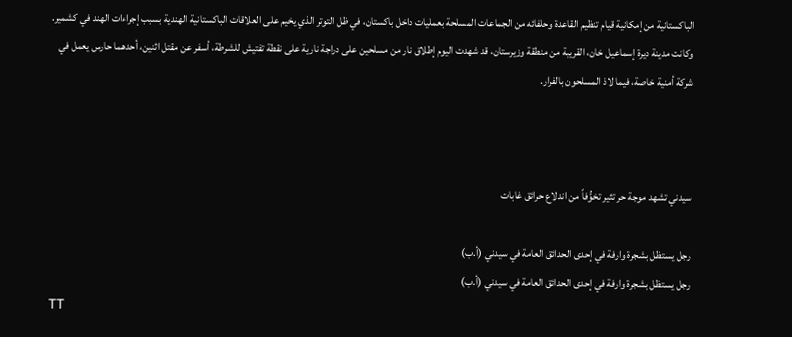الباكستانية من إمكانية قيام تنظيم القاعدة وحلفائه من الجماعات المسلحة بعمليات داخل باكستان، في ظل التوتر الذي يخيم على العلاقات الباكستانية الهندية بسبب إجراءات الهند في كشمير.
وكانت مدينة ديرة إسماعيل خان، القريبة من منطقة وزيرستان، قد شهدت اليوم إطلاق نار من مسلحين على دراجة نارية على نقطة تفتيش للشرطة، أسفر عن مقتل اثنين، أحدهما حارس يعمل في شركة أمنية خاصة، فيما لاذ المسلحون بالفرار.



سيدني تشهد موجة حر تثير تخوُّفاً من اندلاع حرائق غابات

رجل يستظل بشجرة وارفة في إحدى الحدائق العامة في سيدني (أ.ب)
رجل يستظل بشجرة وارفة في إحدى الحدائق العامة في سيدني (أ.ب)
TT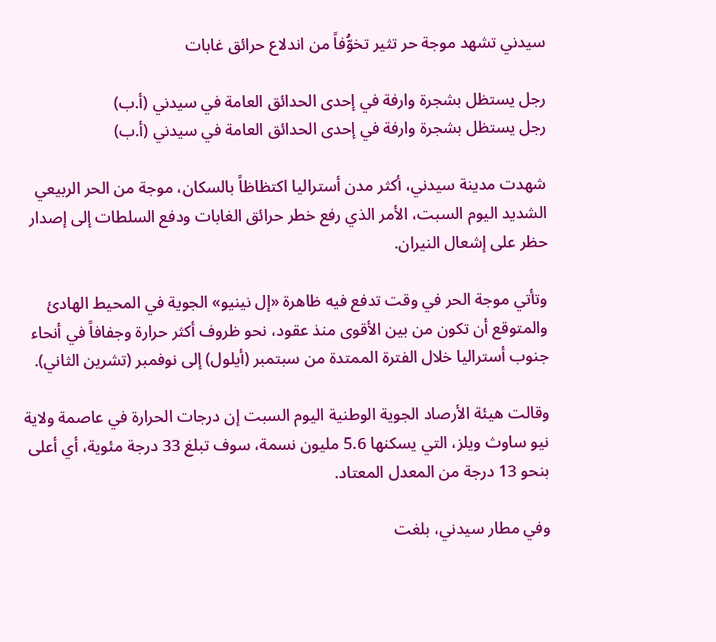سيدني تشهد موجة حر تثير تخوُّفاً من اندلاع حرائق غابات

رجل يستظل بشجرة وارفة في إحدى الحدائق العامة في سيدني (أ.ب)
رجل يستظل بشجرة وارفة في إحدى الحدائق العامة في سيدني (أ.ب)

شهدت مدينة سيدني، أكثر مدن أستراليا اكتظاظاً بالسكان، موجة من الحر الربيعي الشديد اليوم السبت، الأمر الذي رفع خطر حرائق الغابات ودفع السلطات إلى إصدار حظر على إشعال النيران.

وتأتي موجة الحر في وقت تدفع فيه ظاهرة «إل نينيو» الجوية في المحيط الهادئ والمتوقع أن تكون من بين ‌الأقوى منذ عقود، ‌نحو ظروف أكثر حرارة ‌وجفافاً في أنحاء جنوب أستراليا خلال الفترة الممتدة من سبتمبر (أيلول) إلى نوفمبر (تشرين الثاني).

وقالت هيئة الأرصاد الجوية الوطنية اليوم السبت إن درجات الحرارة في عاصمة ولاية نيو ساوث ويلز، التي يسكنها 5.6 مليون نسمة، سوف تبلغ ‌33 درجة مئوية، أي أعلى بنحو ‌13 درجة من المعدل المعتاد.

وفي مطار ‌سيدني، بلغت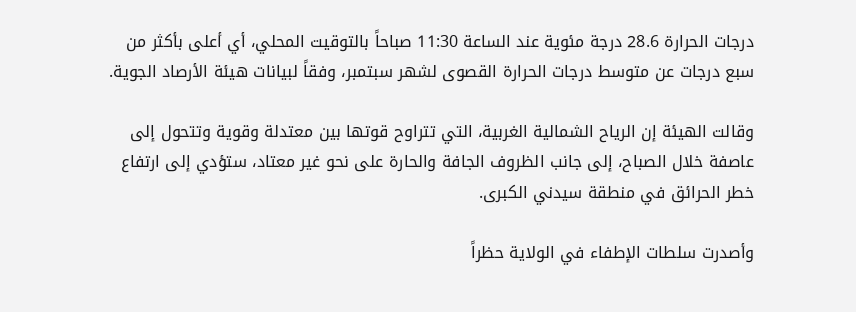درجات الحرارة 28.6 درجة مئوية عند الساعة 11:30 صباحاً بالتوقيت المحلي، أي أعلى بأكثر من سبع درجات عن ‌متوسط درجات الحرارة القصوى لشهر سبتمبر، وفقاً لبيانات هيئة الأرصاد الجوية.

وقالت الهيئة إن الرياح الشمالية الغربية، التي تتراوح قوتها بين معتدلة وقوية وتتحول إلى عاصفة خلال الصباح، إلى جانب الظروف الجافة والحارة على نحو غير معتاد، ستؤدي إلى ارتفاع خطر الحرائق في منطقة سيدني الكبرى.

وأصدرت سلطات الإطفاء في الولاية حظراً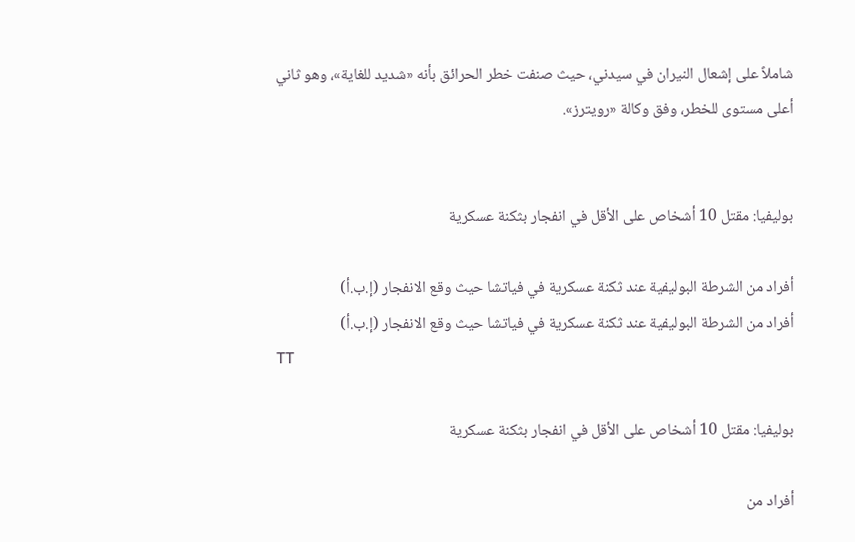شاملاً على إشعال النيران في سيدني، حيث صنفت خطر الحرائق بأنه «شديد للغاية»، وهو ثاني أعلى مستوى للخطر، وفق وكالة «رويترز».


بوليفيا: مقتل 10 أشخاص على الأقل في انفجار بثكنة عسكرية

أفراد من الشرطة البوليفية عند ثكنة عسكرية في فياتشا حيث وقع الانفجار (إ.ب.أ)
أفراد من الشرطة البوليفية عند ثكنة عسكرية في فياتشا حيث وقع الانفجار (إ.ب.أ)
TT

بوليفيا: مقتل 10 أشخاص على الأقل في انفجار بثكنة عسكرية

أفراد من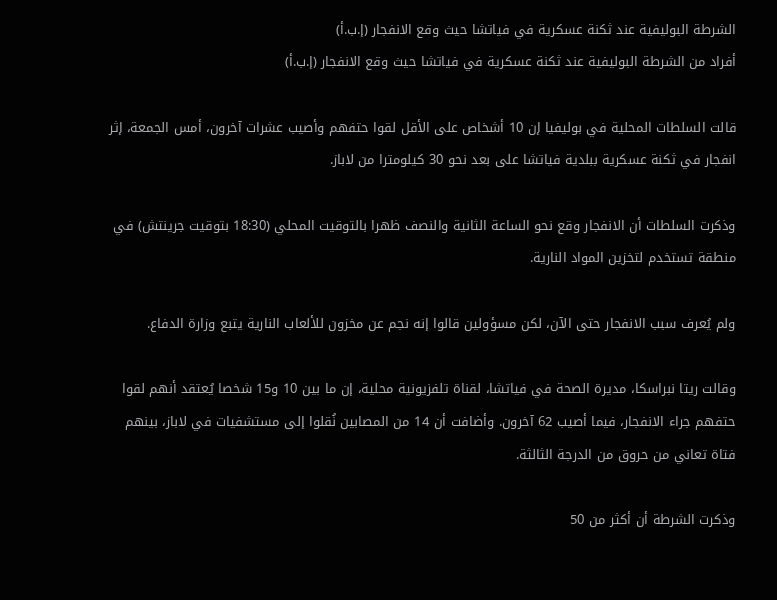الشرطة البوليفية عند ثكنة عسكرية في فياتشا حيث وقع الانفجار (إ.ب.أ)
أفراد من الشرطة البوليفية عند ثكنة عسكرية في فياتشا حيث وقع الانفجار (إ.ب.أ)

قالت السلطات المحلية في بوليفيا إن 10 أشخاص على الأقل لقوا حتفهم وأصيب عشرات آخرون، أمس الجمعة، إثر انفجار في ثكنة عسكرية ببلدية فياتشا على بعد نحو 30 كيلومترا من لاباز.

وذكرت السلطات أن الانفجار وقع نحو الساعة الثانية والنصف ظهرا بالتوقيت ‌المحلي (18:30 بتوقيت ‌جرينتش) في منطقة ‌تستخدم لتخزين المواد النارية.

ولم يُعرف سبب الانفجار حتى الآن، لكن مسؤولين قالوا إنه نجم عن مخزون للألعاب النارية يتبع وزارة الدفاع.

وقالت ريتا نبراسكا، مديرة الصحة في فياتشا، لقناة تلفزيونية محلية، إن ما بين 10 و15 شخصا ‌يُعتقد أنهم لقوا حتفهم جراء الانفجار، فيما ‌أصيب 62 آخرون. وأضافت أن ‌14 من المصابين نُقلوا إلى مستشفيات في لاباز، بينهم فتاة تعاني من حروق من الدرجة الثالثة.

وذكرت الشرطة أن ‌أكثر من 50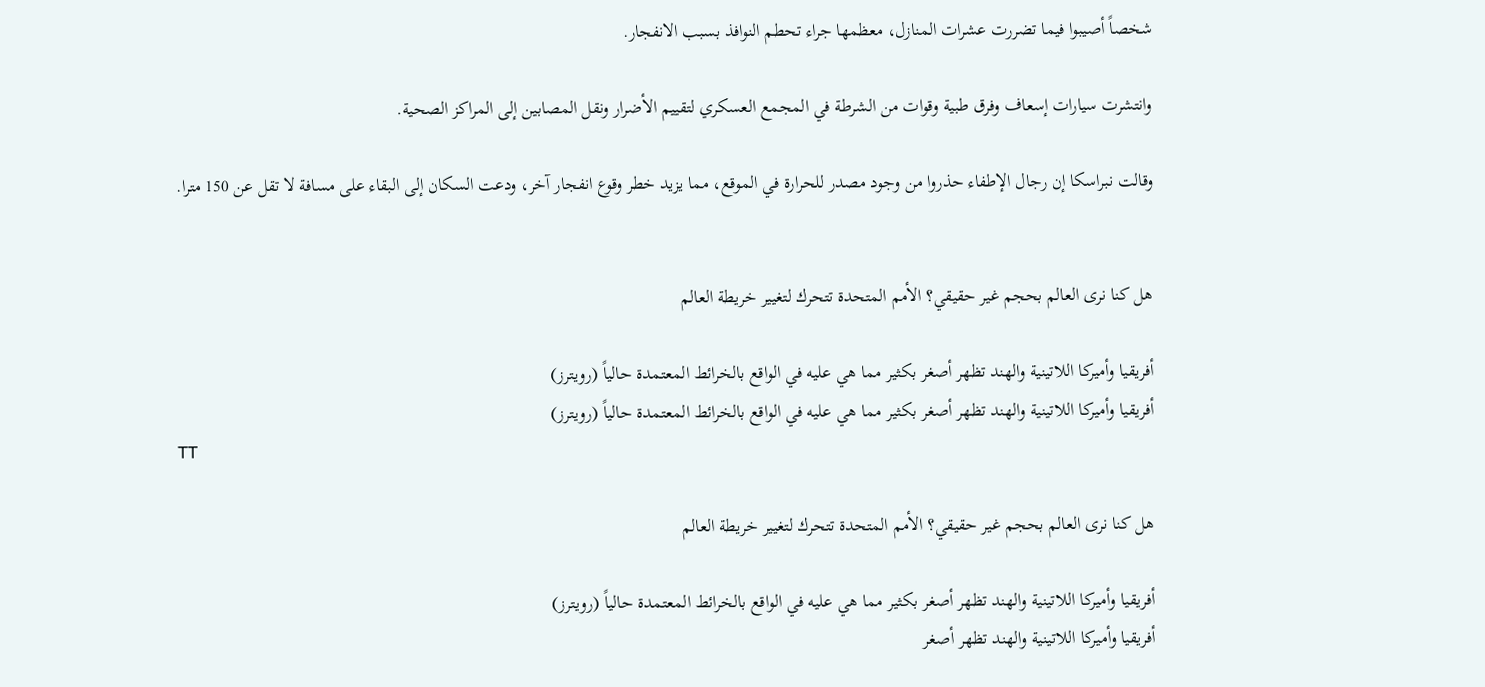شخصاً أصيبوا فيما تضررت عشرات المنازل، معظمها جراء تحطم النوافذ بسبب الانفجار.

وانتشرت سيارات إسعاف وفرق طبية وقوات من الشرطة في المجمع العسكري لتقييم الأضرار ونقل المصابين إلى المراكز الصحية.

وقالت نبراسكا إن رجال الإطفاء حذروا من وجود مصدر للحرارة في الموقع، مما يزيد خطر وقوع انفجار آخر، ودعت السكان إلى البقاء على مسافة لا تقل عن 150 مترا.


هل كنا نرى العالم بحجم غير حقيقي؟ الأمم المتحدة تتحرك لتغيير خريطة العالم

أفريقيا وأميركا اللاتينية والهند تظهر أصغر بكثير مما هي عليه في الواقع بالخرائط المعتمدة حالياً (رويترز)
أفريقيا وأميركا اللاتينية والهند تظهر أصغر بكثير مما هي عليه في الواقع بالخرائط المعتمدة حالياً (رويترز)
TT

هل كنا نرى العالم بحجم غير حقيقي؟ الأمم المتحدة تتحرك لتغيير خريطة العالم

أفريقيا وأميركا اللاتينية والهند تظهر أصغر بكثير مما هي عليه في الواقع بالخرائط المعتمدة حالياً (رويترز)
أفريقيا وأميركا اللاتينية والهند تظهر أصغر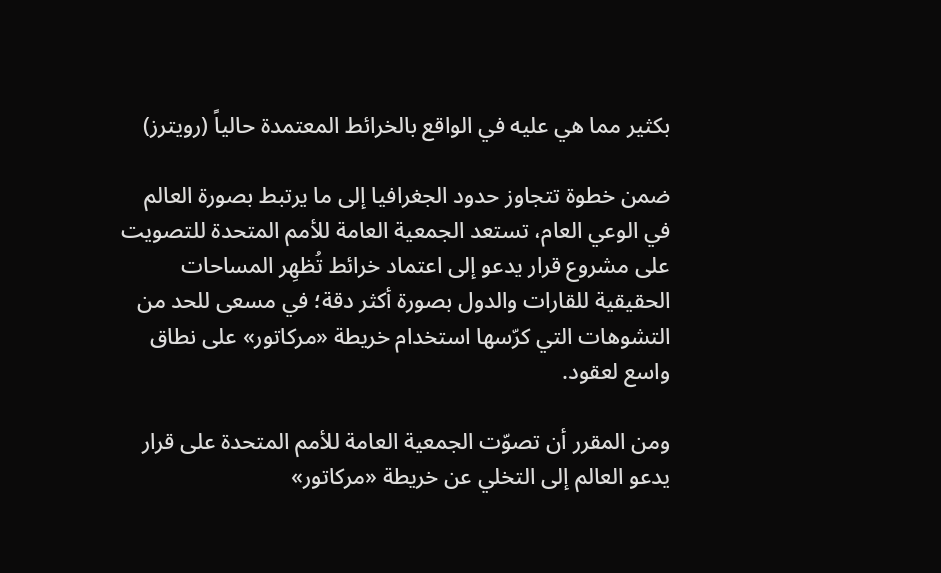بكثير مما هي عليه في الواقع بالخرائط المعتمدة حالياً (رويترز)

ضمن خطوة تتجاوز حدود الجغرافيا إلى ما يرتبط بصورة العالم في الوعي العام، تستعد الجمعية العامة للأمم المتحدة للتصويت على مشروع قرار يدعو إلى اعتماد خرائط تُظهِر المساحات الحقيقية للقارات والدول بصورة أكثر دقة؛ في مسعى للحد من التشوهات التي كرّسها استخدام خريطة «مركاتور» على نطاق واسع لعقود.

ومن المقرر أن تصوّت الجمعية العامة للأمم المتحدة على قرار يدعو العالم إلى التخلي عن خريطة «مركاتور»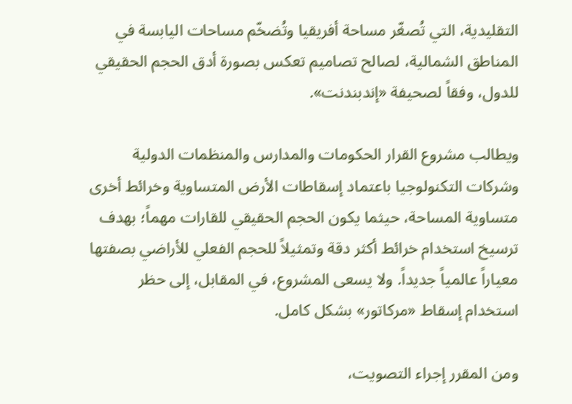التقليدية، التي تُصغّر مساحة أفريقيا وتُضخّم مساحات اليابسة في المناطق الشمالية، لصالح تصاميم تعكس بصورة أدق الحجم الحقيقي للدول، وفقاً لصحيفة «إندبندنت».

ويطالب مشروع القرار الحكومات والمدارس والمنظمات الدولية وشركات التكنولوجيا باعتماد إسقاطات الأرض المتساوية وخرائط أخرى متساوية المساحة، حيثما يكون الحجم الحقيقي للقارات مهماً؛ بهدف ترسيخ استخدام خرائط أكثر دقة وتمثيلاً للحجم الفعلي للأراضي بصفتها معياراً عالمياً جديداً. ولا يسعى المشروع، في المقابل، إلى حظر استخدام إسقاط «مركاتور» بشكل كامل.

ومن المقرر إجراء التصويت،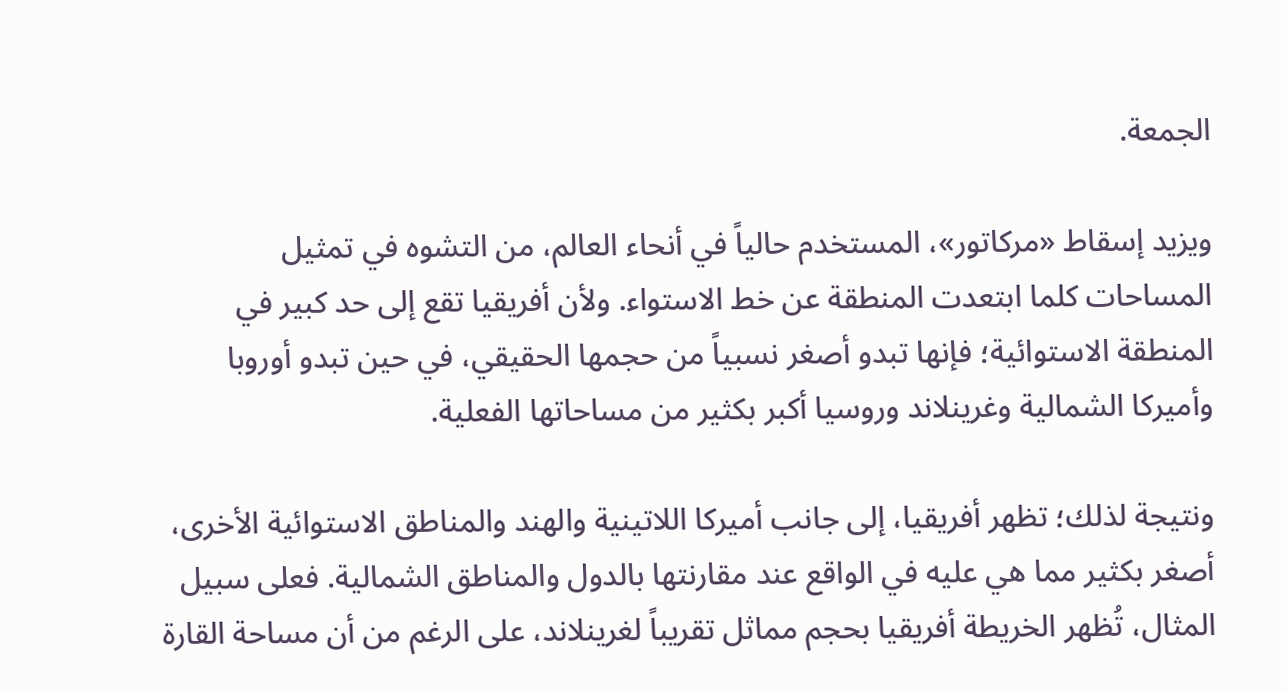الجمعة.

ويزيد إسقاط «مركاتور»، المستخدم حالياً في أنحاء العالم، من التشوه في تمثيل المساحات كلما ابتعدت المنطقة عن خط الاستواء. ولأن أفريقيا تقع إلى حد كبير في المنطقة الاستوائية؛ فإنها تبدو أصغر نسبياً من حجمها الحقيقي، في حين تبدو أوروبا وأميركا الشمالية وغرينلاند وروسيا أكبر بكثير من مساحاتها الفعلية.

ونتيجة لذلك؛ تظهر أفريقيا، إلى جانب أميركا اللاتينية والهند والمناطق الاستوائية الأخرى، أصغر بكثير مما هي عليه في الواقع عند مقارنتها بالدول والمناطق الشمالية. فعلى سبيل المثال، تُظهر الخريطة أفريقيا بحجم مماثل تقريباً لغرينلاند، على الرغم من أن مساحة القارة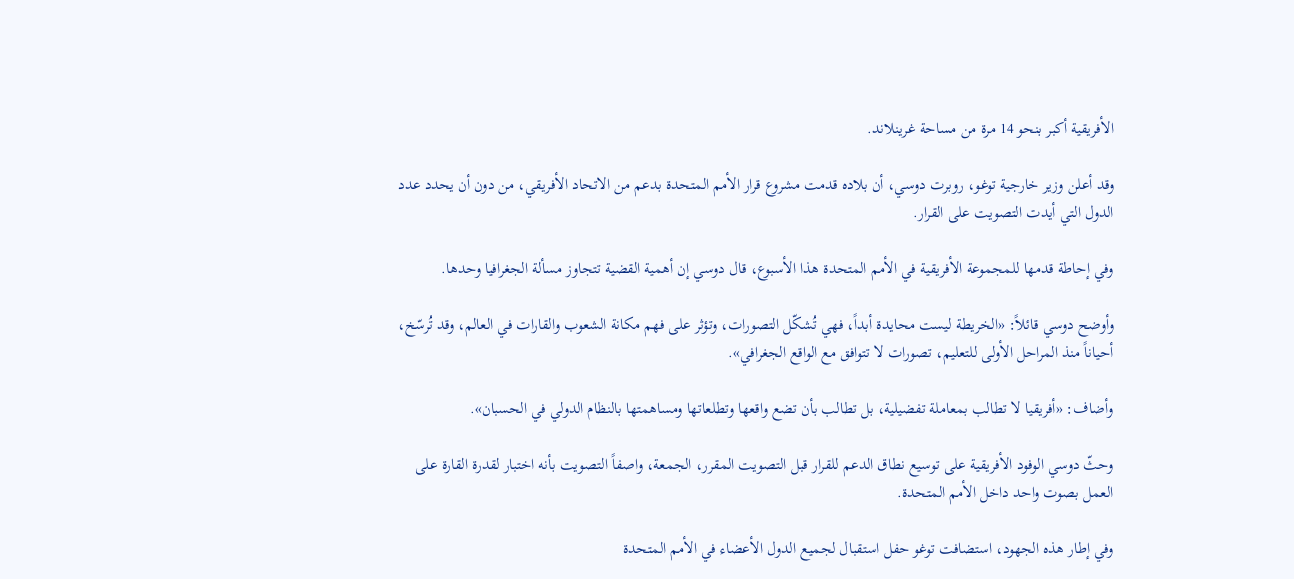الأفريقية أكبر بنحو 14 مرة من مساحة غرينلاند.

وقد أعلن وزير خارجية توغو، روبرت دوسي، أن بلاده قدمت مشروع قرار الأمم المتحدة بدعم من الاتحاد الأفريقي، من دون أن يحدد عدد الدول التي أيدت التصويت على القرار.

وفي إحاطة قدمها للمجموعة الأفريقية في الأمم المتحدة هذا الأسبوع، قال دوسي إن أهمية القضية تتجاوز مسألة الجغرافيا وحدها.

وأوضح دوسي قائلاً: «الخريطة ليست محايدة أبداً، فهي تُشكّل التصورات، وتؤثر على فهم مكانة الشعوب والقارات في العالم، وقد تُرسّخ، أحياناً منذ المراحل الأولى للتعليم، تصورات لا تتوافق مع الواقع الجغرافي».

وأضاف: «أفريقيا لا تطالب بمعاملة تفضيلية، بل تطالب بأن تضع واقعها وتطلعاتها ومساهمتها بالنظام الدولي في الحسبان».

وحثّ دوسي الوفود الأفريقية على توسيع نطاق الدعم للقرار قبل التصويت المقرر، الجمعة، واصفاً التصويت بأنه اختبار لقدرة القارة على العمل بصوت واحد داخل الأمم المتحدة.

وفي إطار هذه الجهود، استضافت توغو حفل استقبال لجميع الدول الأعضاء في الأمم المتحدة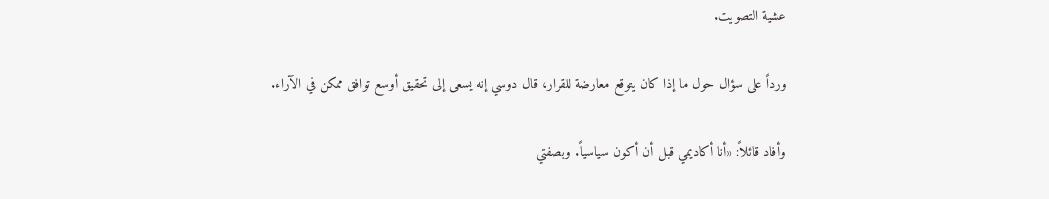عشية التصويت.

ورداً على سؤال حول ما إذا كان يتوقع معارضة للقرار، قال دوسي إنه يسعى إلى تحقيق أوسع توافق ممكن في الآراء.

وأفاد قائلاً: «أنا أكاديمي قبل أن أكون سياسياً. وبصفتي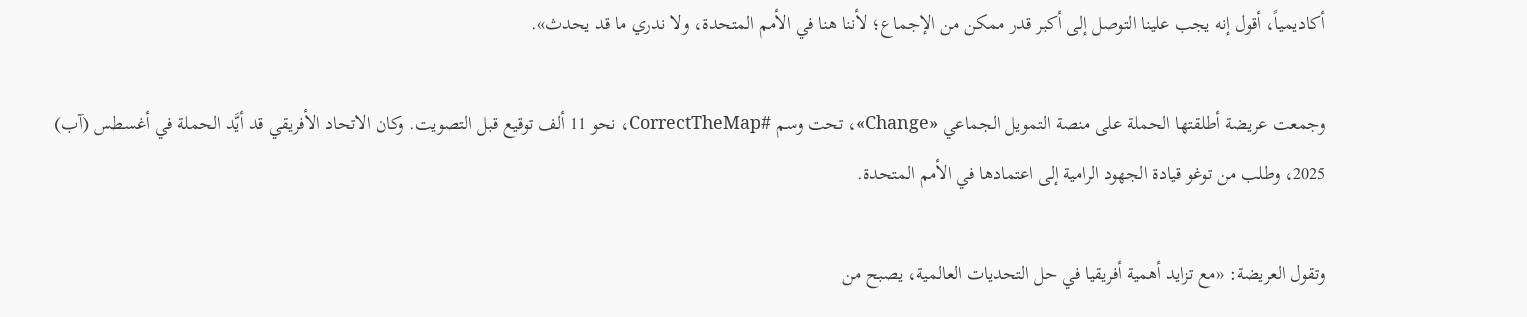أكاديمياً، أقول إنه يجب علينا التوصل إلى أكبر قدر ممكن من الإجماع؛ لأننا هنا في الأمم المتحدة، ولا ندري ما قد يحدث».

وجمعت عريضة أطلقتها الحملة على منصة التمويل الجماعي «Change»، تحت وسم #CorrectTheMap، نحو 11 ألف توقيع قبل التصويت. وكان الاتحاد الأفريقي قد أيَّد الحملة في أغسطس (آب) 2025، وطلب من توغو قيادة الجهود الرامية إلى اعتمادها في الأمم المتحدة.

وتقول العريضة: «مع تزايد أهمية أفريقيا في حل التحديات العالمية، يصبح من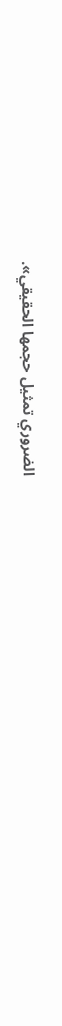الضروري تمثيل حجمها الحقيقي».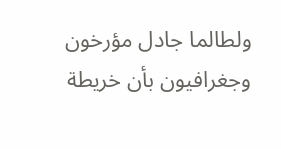ولطالما جادل مؤرخون وجغرافيون بأن خريطة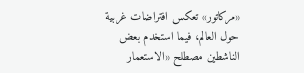«مركاتور» تعكس افتراضات غربية حول العالم، فيما استخدم بعض الناشطين مصطلح «الاستعمار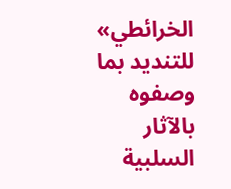الخرائطي» للتنديد بما وصفوه بالآثار السلبية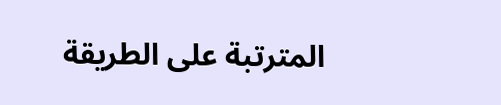المترتبة على الطريقة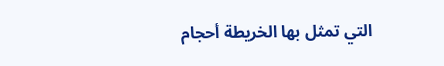التي تمثل بها الخريطة أحجام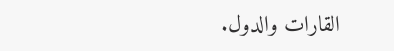القارات والدول.